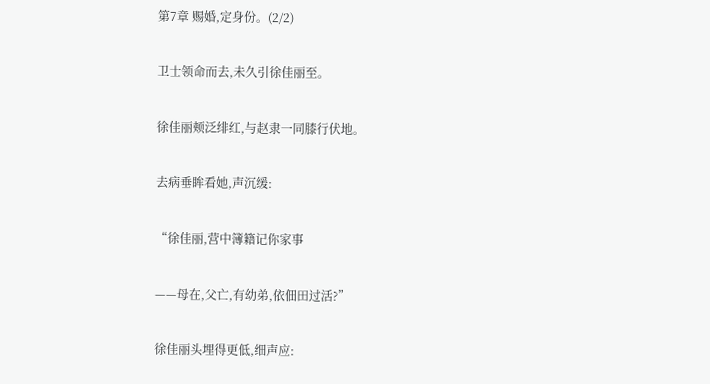第7章 赐婚,定身份。(2/2)

卫士领命而去,未久引徐佳丽至。

徐佳丽颊泛绯红,与赵隶一同膝行伏地。

去病垂眸看她,声沉缓:

“徐佳丽,营中簿籍记你家事

——母在,父亡,有幼弟,依佃田过活?”

徐佳丽头埋得更低,细声应: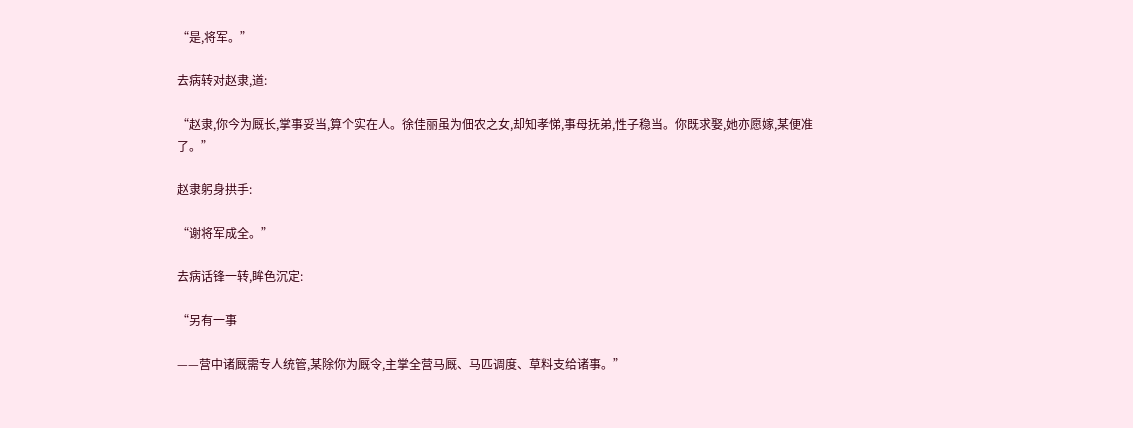“是,将军。”

去病转对赵隶,道:

“赵隶,你今为厩长,掌事妥当,算个实在人。徐佳丽虽为佃农之女,却知孝悌,事母抚弟,性子稳当。你既求娶,她亦愿嫁,某便准了。”

赵隶躬身拱手:

“谢将军成全。”

去病话锋一转,眸色沉定:

“另有一事

——营中诸厩需专人统管,某除你为厩令,主掌全营马厩、马匹调度、草料支给诸事。”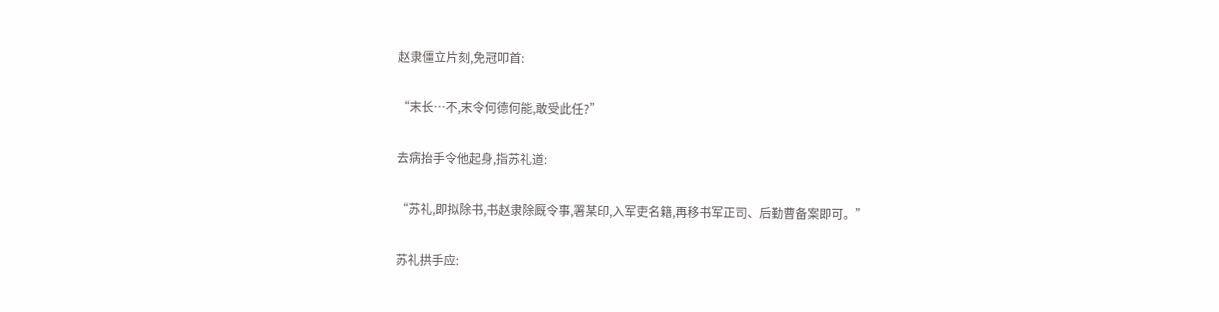赵隶僵立片刻,免冠叩首:

“末长…不,末令何德何能,敢受此任?”

去病抬手令他起身,指苏礼道:

“苏礼,即拟除书,书赵隶除厩令事,署某印,入军吏名籍,再移书军正司、后勤曹备案即可。”

苏礼拱手应: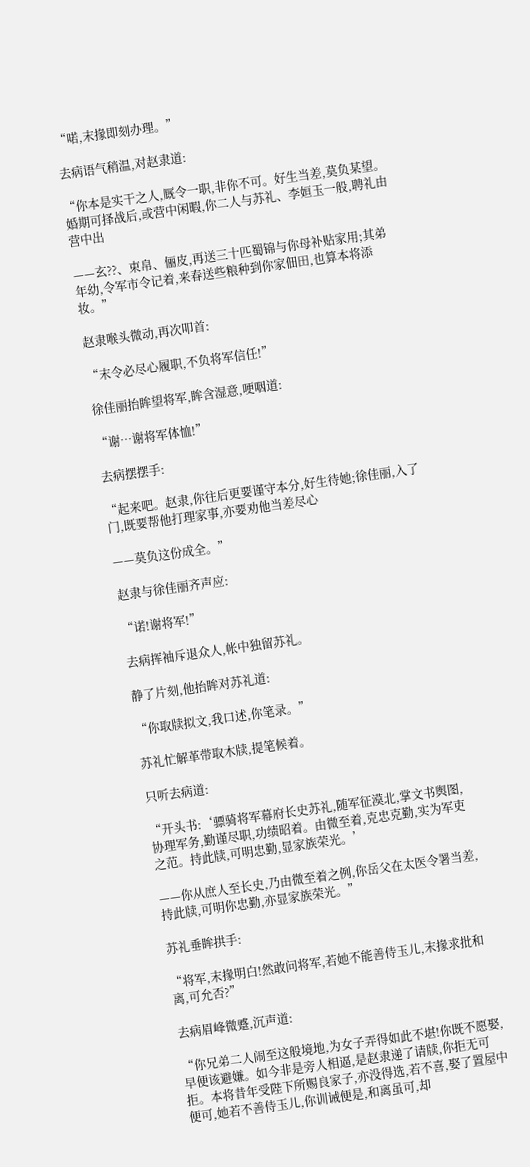“喏,末掾即刻办理。”

去病语气稍温,对赵隶道:

“你本是实干之人,厩令一职,非你不可。好生当差,莫负某望。婚期可择战后,或营中闲暇,你二人与苏礼、李姮玉一般,聘礼由营中出

——玄??、束帛、俪皮,再送三十匹蜀锦与你母补贴家用;其弟年幼,令军市令记着,来春送些粮种到你家佃田,也算本将添妆。”

赵隶喉头微动,再次叩首:

“末令必尽心履职,不负将军信任!”

徐佳丽抬眸望将军,眸含湿意,哽咽道:

“谢…谢将军体恤!”

去病摆摆手:

“起来吧。赵隶,你往后更要谨守本分,好生待她;徐佳丽,入了门,既要帮他打理家事,亦要劝他当差尽心

——莫负这份成全。”

赵隶与徐佳丽齐声应:

“诺!谢将军!”

去病挥袖斥退众人,帐中独留苏礼。

静了片刻,他抬眸对苏礼道:

“你取牍拟文,我口述,你笔录。”

苏礼忙解革带取木牍,提笔候着。

只听去病道:

“开头书:‘骠骑将军幕府长史苏礼,随军征漠北,掌文书舆图,协理军务,勤谨尽职,功绩昭着。由微至着,克忠克勤,实为军吏之范。持此牍,可明忠勤,显家族荣光。’

——你从庶人至长史,乃由微至着之例,你岳父在太医令署当差,持此牍,可明你忠勤,亦显家族荣光。”

苏礼垂眸拱手:

“将军,末掾明白!然敢问将军,若她不能善侍玉儿,末掾求批和离,可允否?”

去病眉峰微蹙,沉声道:

“你兄弟二人闹至这般境地,为女子弄得如此不堪!你既不愿娶,早便该避嫌。如今非是旁人相逼,是赵隶递了请牍,你拒无可拒。本将昔年受陛下所赐良家子,亦没得选,若不喜,娶了置屋中便可,她若不善侍玉儿,你训诫便是,和离虽可,却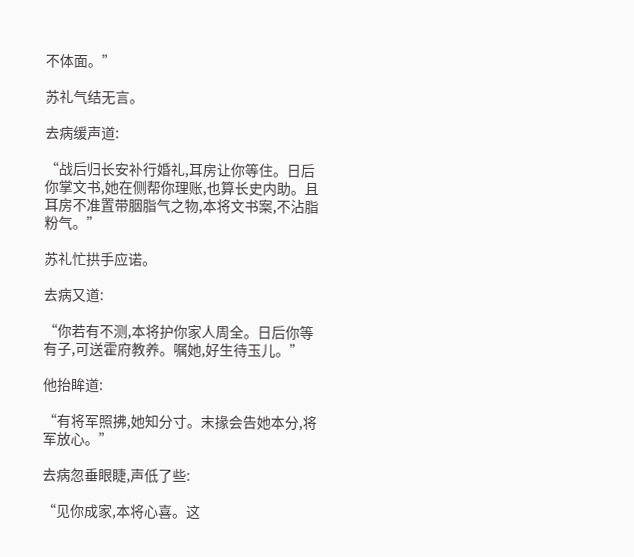不体面。”

苏礼气结无言。

去病缓声道:

“战后归长安补行婚礼,耳房让你等住。日后你掌文书,她在侧帮你理账,也算长史内助。且耳房不准置带胭脂气之物,本将文书案,不沾脂粉气。”

苏礼忙拱手应诺。

去病又道:

“你若有不测,本将护你家人周全。日后你等有子,可送霍府教养。嘱她,好生待玉儿。”

他抬眸道:

“有将军照拂,她知分寸。末掾会告她本分,将军放心。”

去病忽垂眼睫,声低了些:

“见你成家,本将心喜。这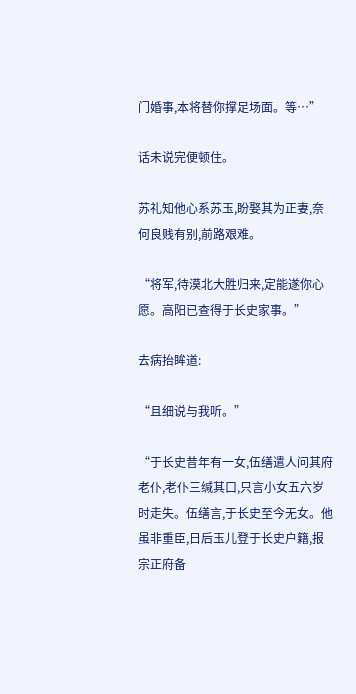门婚事,本将替你撑足场面。等…”

话未说完便顿住。

苏礼知他心系苏玉,盼娶其为正妻,奈何良贱有别,前路艰难。

“将军,待漠北大胜归来,定能遂你心愿。高阳已查得于长史家事。”

去病抬眸道:

“且细说与我听。”

“于长史昔年有一女,伍缮遣人问其府老仆,老仆三缄其口,只言小女五六岁时走失。伍缮言,于长史至今无女。他虽非重臣,日后玉儿登于长史户籍,报宗正府备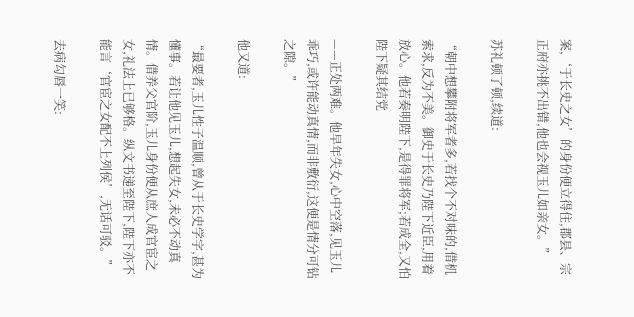案,‘于长史之女’的身份便立得住,郡县、宗正府亦挑不出错,他也会视玉儿如亲女。”

苏礼顿了顿,续道:

“朝中想攀附将军者多,若找个不对味的,借机索求,反为不美。御史于长史乃陛下近臣,用着放心。他若奏明陛下,是得罪将军;若成全,又怕陛下疑其结党

——正处两难。他早年失女,心中空落,见玉儿乖巧,或许能动真情,而非敷衍,这便是情分可钻之隙。”

他又道:

“最要者,玉儿性子温顺,曾从于长史学字,甚为懂事。若让他见玉儿,想起失女,未必不动真情。借养父官阶,玉儿身份便从庶人成官宦之女,礼法上已够格。纵文书递至陛下,陛下亦不能言‘官宦之女配不上列侯’,无话可驳。”

去病勾唇一笑: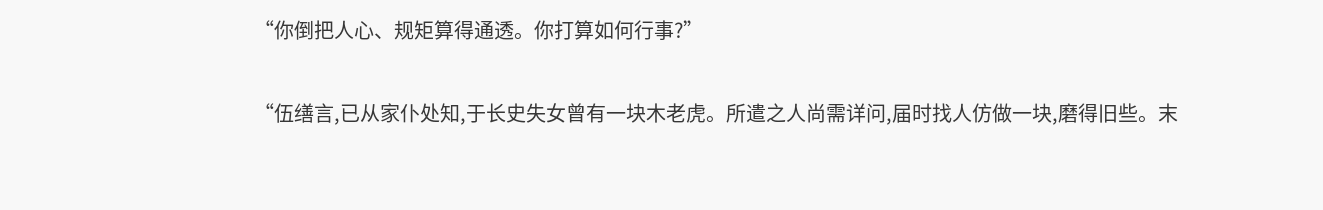“你倒把人心、规矩算得通透。你打算如何行事?”

“伍缮言,已从家仆处知,于长史失女曾有一块木老虎。所遣之人尚需详问,届时找人仿做一块,磨得旧些。末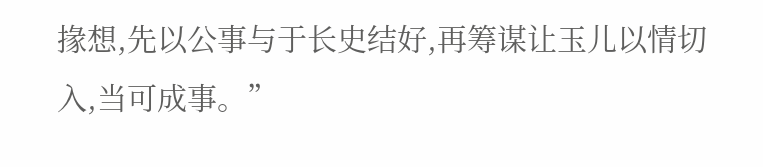掾想,先以公事与于长史结好,再筹谋让玉儿以情切入,当可成事。”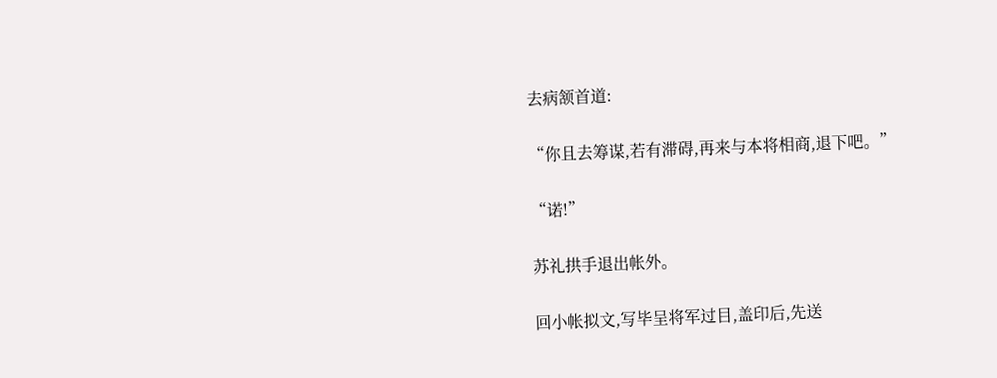去病颔首道:

“你且去筹谋,若有滞碍,再来与本将相商,退下吧。”

“诺!”

苏礼拱手退出帐外。

回小帐拟文,写毕呈将军过目,盖印后,先送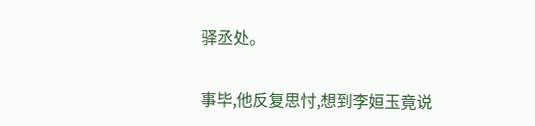驿丞处。

事毕,他反复思忖,想到李姮玉竟说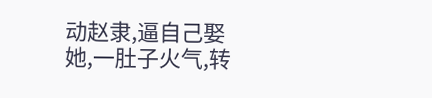动赵隶,逼自己娶她,一肚子火气,转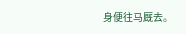身便往马厩去。